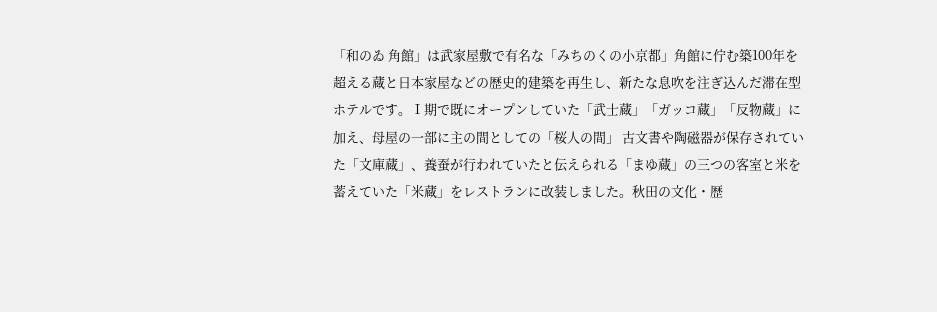「和のゐ 角館」は武家屋敷で有名な「みちのくの小京都」角館に佇む築100年を超える蔵と日本家屋などの歴史的建築を再生し、新たな息吹を注ぎ込んだ滞在型ホテルです。Ⅰ期で既にオープンしていた「武士蔵」「ガッコ蔵」「反物蔵」に加え、母屋の一部に主の間としての「桜人の間」 古文書や陶磁器が保存されていた「文庫蔵」、養蚕が行われていたと伝えられる「まゆ蔵」の三つの客室と米を蓄えていた「米蔵」をレストランに改装しました。秋田の文化・歴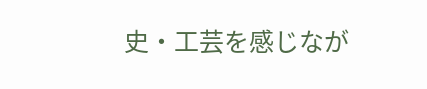史・工芸を感じなが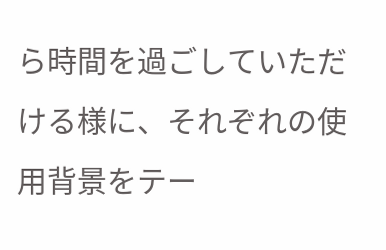ら時間を過ごしていただける様に、それぞれの使用背景をテー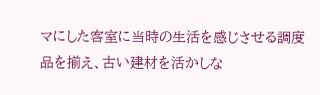マにした客室に当時の生活を感じさせる調度品を揃え、古い建材を活かしな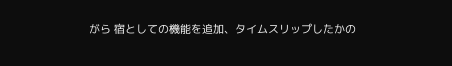がら 宿としての機能を追加、タイムスリップしたかの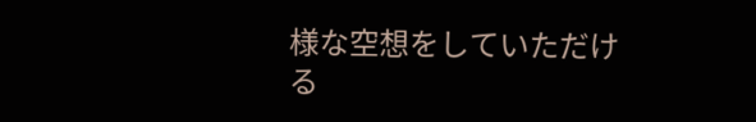様な空想をしていただける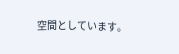空間としています。